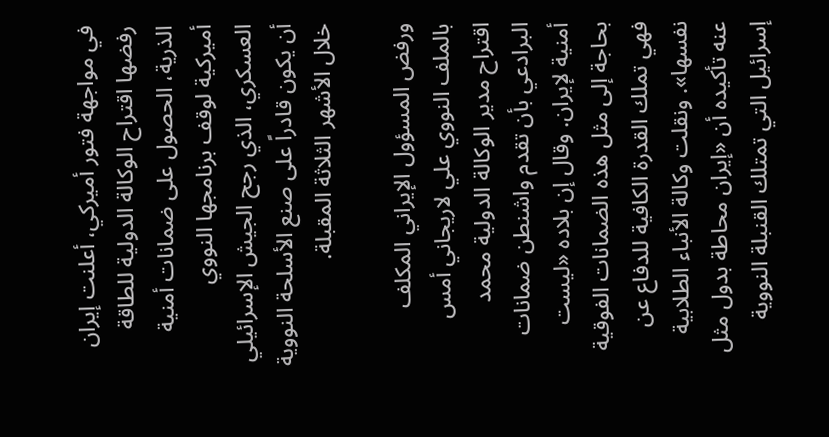في مواجهة فتور أميركي، أعلنت إيران رفضها اقتراح الوكالة الدولية للطاقة الذرية، الحصول على ضمانات أمنية أميركية لوقف برنامجها النووي العسكري، الذي رجح الجيش الإسرائيلي أن يكون قادراً على صنع الأسلحة النووية خلال الأشهر الثلاثة المقبلة.

ورفض المسؤول الإيراني المكلف بالملف النووي علي لاريجاني أمس اقتراح مدير الوكالة الدولية محمد البرادعي بأن تقدم واشنطن ضمانات أمنية لإيران. وقال إن بلاده «ليست بحاجة إلى مثل هذه الضمانات الفوقية فهي تملك القدرة الكافية للدفاع عن نفسها». ونقلت وكالة الأنباء الطلابية عنه تأكيده أن «إيران محاطة بدول مثل إسرائيل التي تمتلك القنبلة النووية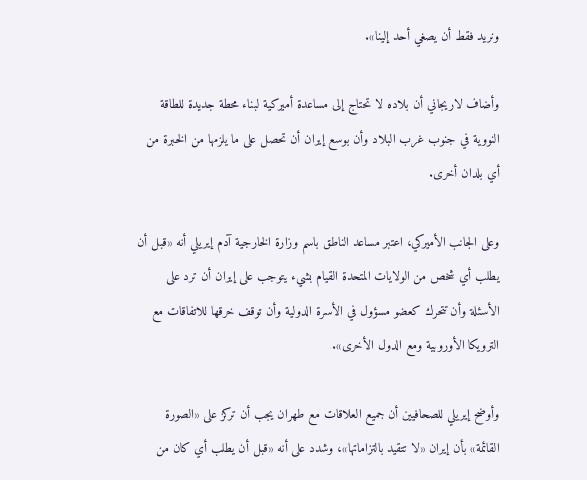ونريد فقط أن يصغي أحد إلينا».

وأضاف لاريجاني أن بلاده لا تحتاج إلى مساعدة أميركية لبناء محطة جديدة للطاقة النووية في جنوب غرب البلاد وأن بوسع إيران أن تحصل على ما يلزمها من الخبرة من أي بلدان أخرى.

وعلى الجانب الأميركي، اعتبر مساعد الناطق باسم وزارة الخارجية آدم إيريلي أنه «قبل أن يطلب أي شخص من الولايات المتحدة القيام بشيء يتوجب على إيران أن ترد على الأسئلة وأن تتحرك كعضو مسؤول في الأسرة الدولية وأن توقف خرقها للاتفاقات مع الترويكا الأوروبية ومع الدول الأخرى».

وأوضح إيريلي للصحافيين أن جميع العلاقات مع طهران يجب أن تركز على «الصورة القائمة» بأن إيران «لا تتقيد بالتزاماتها»، وشدد على أنه «قبل أن يطلب أي كان من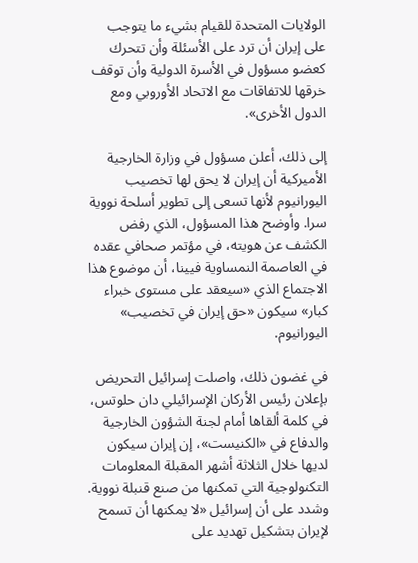الولايات المتحدة للقيام بشيء ما يتوجب على إيران أن ترد على الأسئلة وأن تتحرك كعضو مسؤول في الأسرة الدولية وأن توقف خرقها للاتفاقات مع الاتحاد الأوروبي ومع الدول الأخرى».

إلى ذلك، أعلن مسؤول في وزارة الخارجية الأميركية أن إيران لا يحق لها تخصيب اليورانيوم لأنها تسعى إلى تطوير أسلحة نووية سرا. وأوضح هذا المسؤول، الذي رفض الكشف عن هويته، في مؤتمر صحافي عقده في العاصمة النمساوية فيينا، أن موضوع هذا الاجتماع الذي «سيعقد على مستوى خبراء كبار» سيكون «حق إيران في تخصيب» اليورانيوم.

في غضون ذلك، واصلت إسرائيل التحريض بإعلان رئيس الأركان الإسرائيلي دان حلوتس، في كلمة ألقاها أمام لجنة الشؤون الخارجية والدفاع في «الكنيست»، إن إيران سيكون لديها خلال الثلاثة أشهر المقبلة المعلومات التكنولوجية التي تمكنها من صنع قنبلة نووية. وشدد على أن إسرائيل «لا يمكنها أن تسمح لإيران بتشكيل تهديد على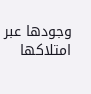وجودها عبر امتلاكها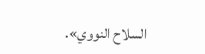السلاح النووي».